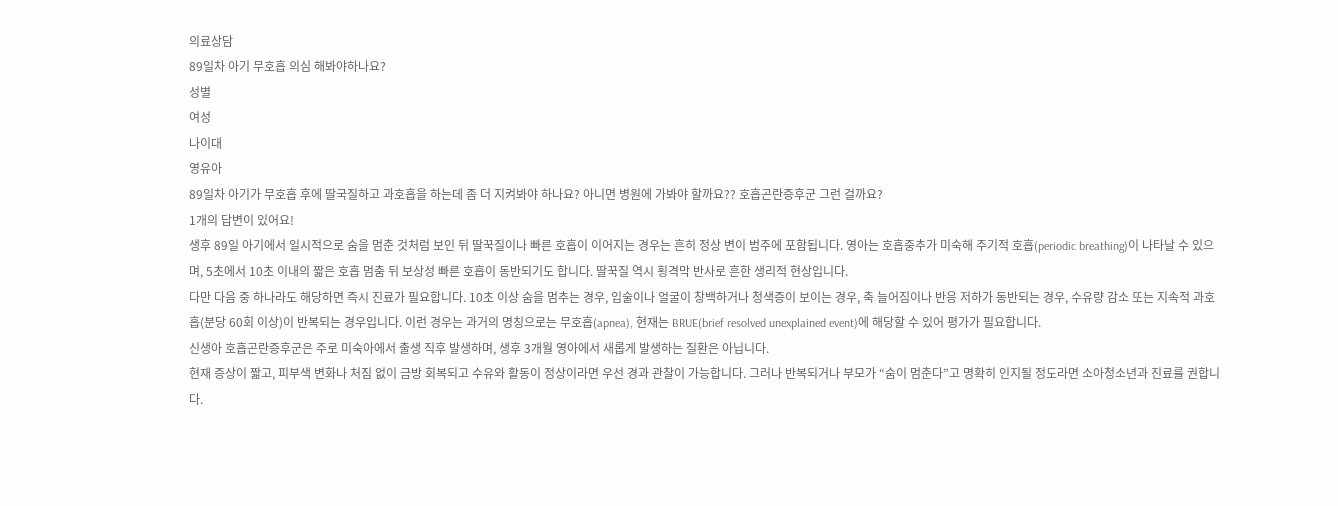의료상담
89일차 아기 무호흡 의심 해봐야하나요?
성별
여성
나이대
영유아
89일차 아기가 무호흡 후에 딸국질하고 과호흡을 하는데 좀 더 지켜봐야 하나요? 아니면 병원에 가봐야 할까요?? 호흡곤란증후군 그런 걸까요?
1개의 답변이 있어요!
생후 89일 아기에서 일시적으로 숨을 멈춘 것처럼 보인 뒤 딸꾹질이나 빠른 호흡이 이어지는 경우는 흔히 정상 변이 범주에 포함됩니다. 영아는 호흡중추가 미숙해 주기적 호흡(periodic breathing)이 나타날 수 있으며, 5초에서 10초 이내의 짧은 호흡 멈춤 뒤 보상성 빠른 호흡이 동반되기도 합니다. 딸꾹질 역시 횡격막 반사로 흔한 생리적 현상입니다.
다만 다음 중 하나라도 해당하면 즉시 진료가 필요합니다. 10초 이상 숨을 멈추는 경우, 입술이나 얼굴이 창백하거나 청색증이 보이는 경우, 축 늘어짐이나 반응 저하가 동반되는 경우, 수유량 감소 또는 지속적 과호흡(분당 60회 이상)이 반복되는 경우입니다. 이런 경우는 과거의 명칭으로는 무호흡(apnea), 현재는 BRUE(brief resolved unexplained event)에 해당할 수 있어 평가가 필요합니다.
신생아 호흡곤란증후군은 주로 미숙아에서 출생 직후 발생하며, 생후 3개월 영아에서 새롭게 발생하는 질환은 아닙니다.
현재 증상이 짧고, 피부색 변화나 처짐 없이 금방 회복되고 수유와 활동이 정상이라면 우선 경과 관찰이 가능합니다. 그러나 반복되거나 부모가 “숨이 멈춘다”고 명확히 인지될 정도라면 소아청소년과 진료를 권합니다.